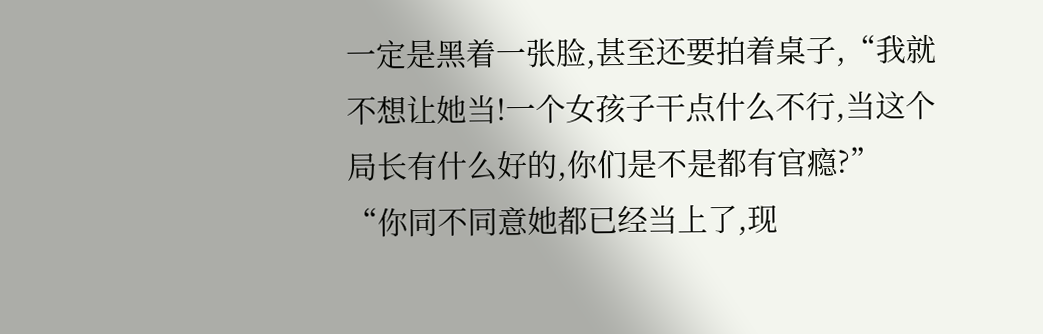一定是黑着一张脸,甚至还要拍着桌子,“我就不想让她当!一个女孩子干点什么不行,当这个局长有什么好的,你们是不是都有官瘾?”
“你同不同意她都已经当上了,现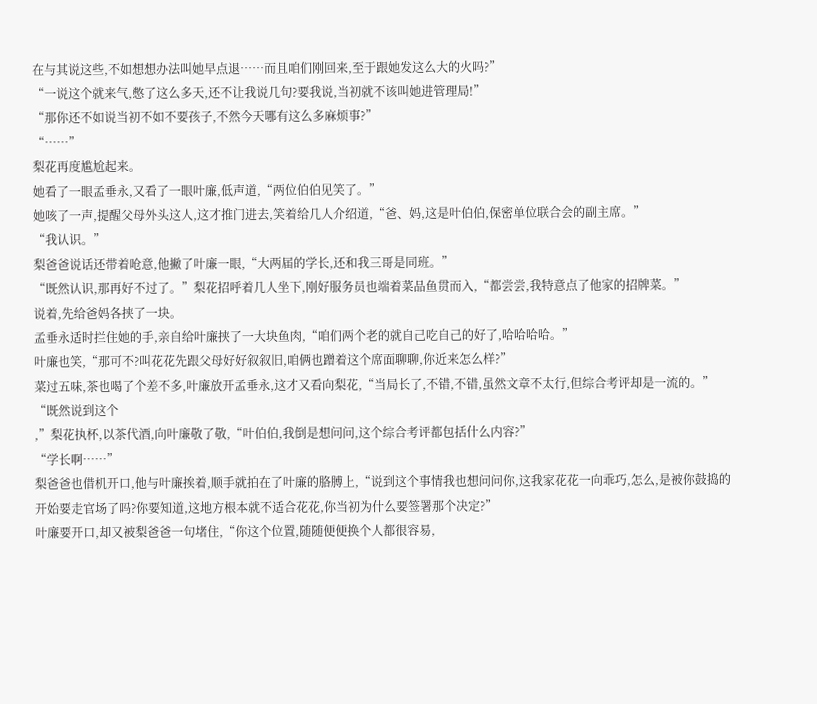在与其说这些,不如想想办法叫她早点退……而且咱们刚回来,至于跟她发这么大的火吗?”
“一说这个就来气,憋了这么多天,还不让我说几句?要我说,当初就不该叫她进管理局!”
“那你还不如说当初不如不要孩子,不然今天哪有这么多麻烦事?”
“……”
梨花再度尴尬起来。
她看了一眼孟垂永,又看了一眼叶廉,低声道,“两位伯伯见笑了。”
她咳了一声,提醒父母外头这人,这才推门进去,笑着给几人介绍道,“爸、妈,这是叶伯伯,保密单位联合会的副主席。”
“我认识。”
梨爸爸说话还带着呛意,他撇了叶廉一眼,“大两届的学长,还和我三哥是同班。”
“既然认识,那再好不过了。”梨花招呼着几人坐下,刚好服务员也端着菜品鱼贯而入,“都尝尝,我特意点了他家的招牌菜。”
说着,先给爸妈各挟了一块。
孟垂永适时拦住她的手,亲自给叶廉挟了一大块鱼肉,“咱们两个老的就自己吃自己的好了,哈哈哈哈。”
叶廉也笑,“那可不?叫花花先跟父母好好叙叙旧,咱俩也蹭着这个席面聊聊,你近来怎么样?”
菜过五味,茶也喝了个差不多,叶廉放开孟垂永,这才又看向梨花,“当局长了,不错,不错,虽然文章不太行,但综合考评却是一流的。”
“既然说到这个
,”梨花执杯,以茶代酒,向叶廉敬了敬,“叶伯伯,我倒是想问问,这个综合考评都包括什么内容?”
“学长啊……”
梨爸爸也借机开口,他与叶廉挨着,顺手就拍在了叶廉的胳膊上,“说到这个事情我也想问问你,这我家花花一向乖巧,怎么,是被你鼓捣的开始要走官场了吗?你要知道,这地方根本就不适合花花,你当初为什么要签署那个决定?”
叶廉要开口,却又被梨爸爸一句堵住,“你这个位置,随随便便换个人都很容易,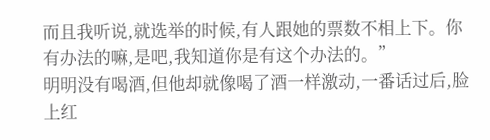而且我听说,就选举的时候,有人跟她的票数不相上下。你有办法的嘛,是吧,我知道你是有这个办法的。”
明明没有喝酒,但他却就像喝了酒一样激动,一番话过后,脸上红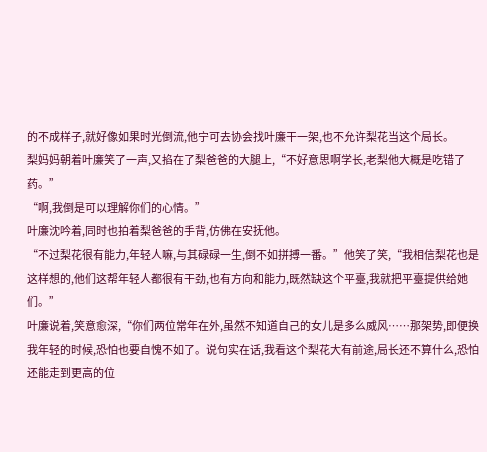的不成样子,就好像如果时光倒流,他宁可去协会找叶廉干一架,也不允许梨花当这个局长。
梨妈妈朝着叶廉笑了一声,又掐在了梨爸爸的大腿上,“不好意思啊学长,老梨他大概是吃错了药。”
“啊,我倒是可以理解你们的心情。”
叶廉沈吟着,同时也拍着梨爸爸的手背,仿佛在安抚他。
“不过梨花很有能力,年轻人嘛,与其碌碌一生,倒不如拼搏一番。”他笑了笑,“我相信梨花也是这样想的,他们这帮年轻人都很有干劲,也有方向和能力,既然缺这个平臺,我就把平臺提供给她们。”
叶廉说着,笑意愈深,“你们两位常年在外,虽然不知道自己的女儿是多么威风……那架势,即便换我年轻的时候,恐怕也要自愧不如了。说句实在话,我看这个梨花大有前途,局长还不算什么,恐怕还能走到更高的位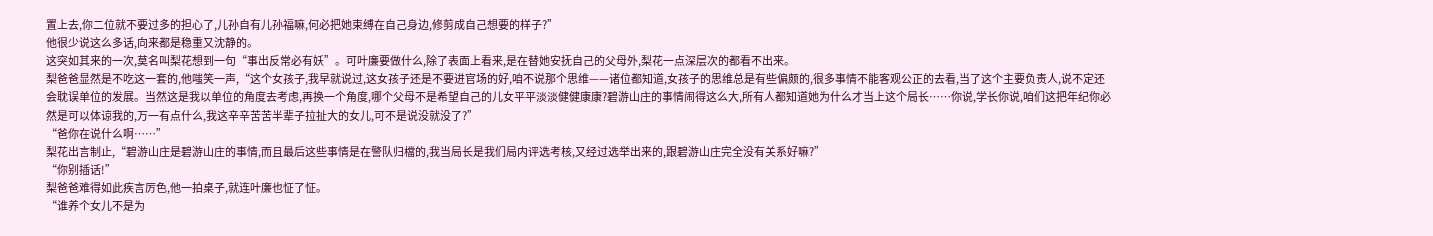置上去,你二位就不要过多的担心了,儿孙自有儿孙福嘛,何必把她束缚在自己身边,修剪成自己想要的样子?”
他很少说这么多话,向来都是稳重又沈静的。
这突如其来的一次,莫名叫梨花想到一句“事出反常必有妖”。可叶廉要做什么,除了表面上看来,是在替她安抚自己的父母外,梨花一点深层次的都看不出来。
梨爸爸显然是不吃这一套的,他嗤笑一声,“这个女孩子,我早就说过,这女孩子还是不要进官场的好,咱不说那个思维——诸位都知道,女孩子的思维总是有些偏颇的,很多事情不能客观公正的去看,当了这个主要负责人,说不定还会耽误单位的发展。当然这是我以单位的角度去考虑,再换一个角度,哪个父母不是希望自己的儿女平平淡淡健健康康?碧游山庄的事情闹得这么大,所有人都知道她为什么才当上这个局长……你说,学长你说,咱们这把年纪你必然是可以体谅我的,万一有点什么,我这辛辛苦苦半辈子拉扯大的女儿,可不是说没就没了?”
“爸你在说什么啊……”
梨花出言制止,“碧游山庄是碧游山庄的事情,而且最后这些事情是在警队归檔的,我当局长是我们局内评选考核,又经过选举出来的,跟碧游山庄完全没有关系好嘛?”
“你别插话!”
梨爸爸难得如此疾言厉色,他一拍桌子,就连叶廉也怔了怔。
“谁养个女儿不是为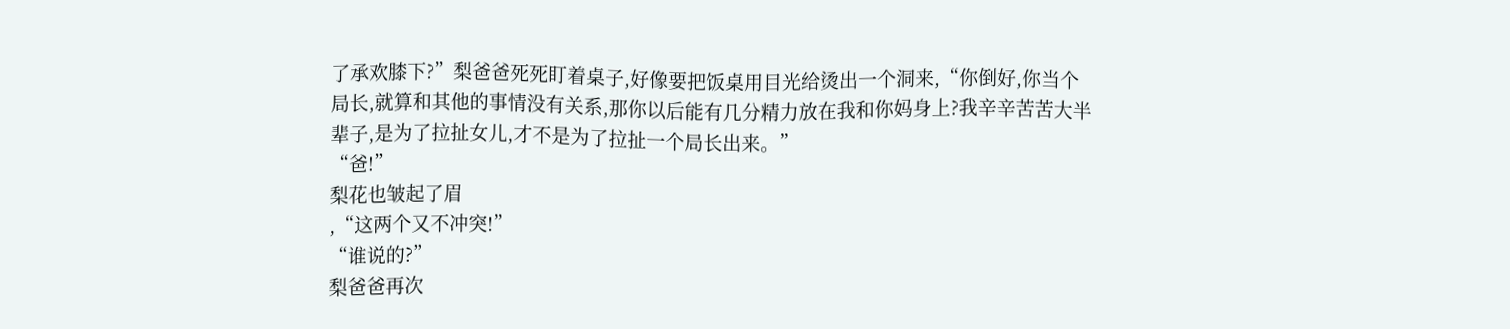了承欢膝下?”梨爸爸死死盯着桌子,好像要把饭桌用目光给烫出一个洞来,“你倒好,你当个局长,就算和其他的事情没有关系,那你以后能有几分精力放在我和你妈身上?我辛辛苦苦大半辈子,是为了拉扯女儿,才不是为了拉扯一个局长出来。”
“爸!”
梨花也皱起了眉
,“这两个又不冲突!”
“谁说的?”
梨爸爸再次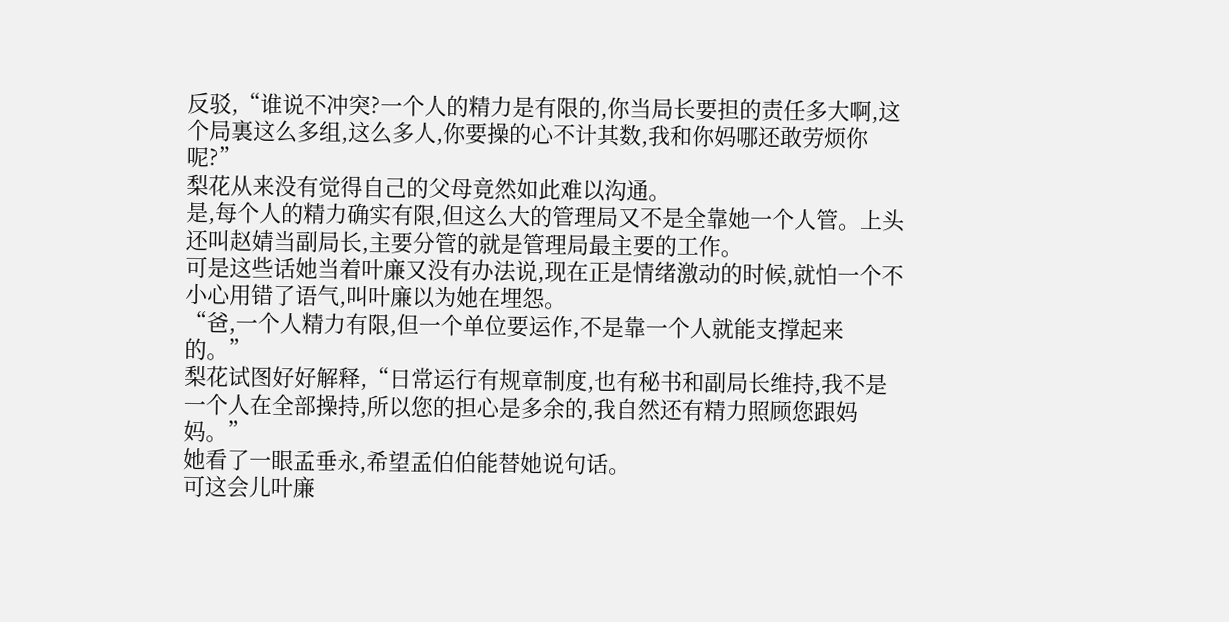反驳,“谁说不冲突?一个人的精力是有限的,你当局长要担的责任多大啊,这个局裏这么多组,这么多人,你要操的心不计其数,我和你妈哪还敢劳烦你呢?”
梨花从来没有觉得自己的父母竟然如此难以沟通。
是,每个人的精力确实有限,但这么大的管理局又不是全靠她一个人管。上头还叫赵婧当副局长,主要分管的就是管理局最主要的工作。
可是这些话她当着叶廉又没有办法说,现在正是情绪激动的时候,就怕一个不小心用错了语气,叫叶廉以为她在埋怨。
“爸,一个人精力有限,但一个单位要运作,不是靠一个人就能支撑起来的。”
梨花试图好好解释,“日常运行有规章制度,也有秘书和副局长维持,我不是一个人在全部操持,所以您的担心是多余的,我自然还有精力照顾您跟妈妈。”
她看了一眼孟垂永,希望孟伯伯能替她说句话。
可这会儿叶廉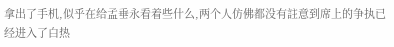拿出了手机,似乎在给孟垂永看着些什么,两个人仿佛都没有註意到席上的争执已经进入了白热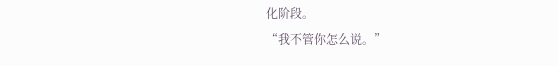化阶段。
“我不管你怎么说。”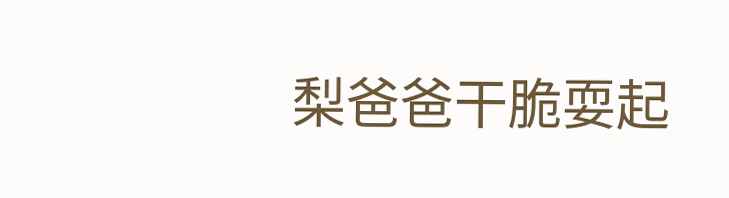梨爸爸干脆耍起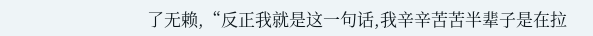了无赖,“反正我就是这一句话,我辛辛苦苦半辈子是在拉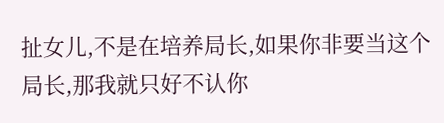扯女儿,不是在培养局长,如果你非要当这个局长,那我就只好不认你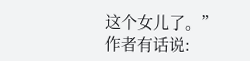这个女儿了。”
作者有话说: